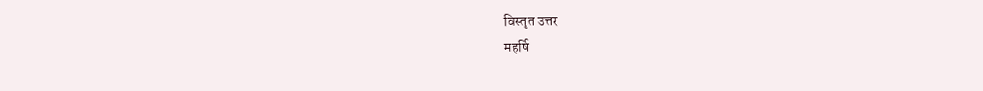विस्तृत उत्तर
महर्षि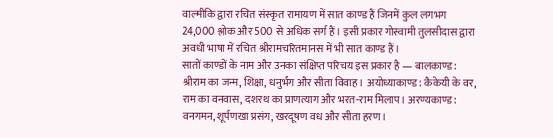वाल्मीकि द्वारा रचित संस्कृत रामायण में सात काण्ड हैं जिनमें कुल लगभग 24,000 श्लोक और 500 से अधिक सर्ग हैं। इसी प्रकार गोस्वामी तुलसीदास द्वारा अवधी भाषा में रचित श्रीरामचरितमानस में भी सात काण्ड हैं।
सातों काण्डों के नाम और उनका संक्षिप्त परिचय इस प्रकार है — बालकाण्ड: श्रीराम का जन्म, शिक्षा, धनुर्भंग और सीता विवाह। अयोध्याकाण्ड: कैकेयी के वर, राम का वनवास, दशरथ का प्राणत्याग और भरत-राम मिलाप। अरण्यकाण्ड: वनगमन, शूर्पणखा प्रसंग, खरदूषण वध और सीता हरण।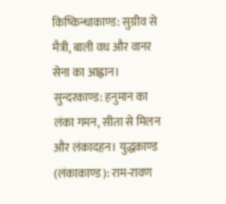किष्किन्धाकाण्ड: सुग्रीव से मैत्री, बाली वध और वानर सेना का आह्वान। सुन्दरकाण्ड: हनुमान का लंका गमन, सीता से मिलन और लंकादहन। युद्धकाण्ड (लंकाकाण्ड): राम-रावण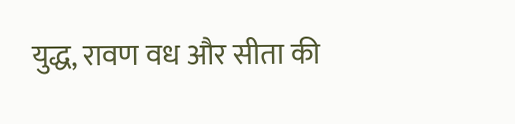युद्ध, रावण वध और सीता की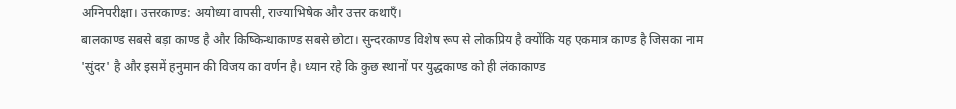अग्निपरीक्षा। उत्तरकाण्ड: अयोध्या वापसी, राज्याभिषेक और उत्तर कथाएँ।
बालकाण्ड सबसे बड़ा काण्ड है और किष्किन्धाकाण्ड सबसे छोटा। सुन्दरकाण्ड विशेष रूप से लोकप्रिय है क्योंकि यह एकमात्र काण्ड है जिसका नाम 'सुंदर' है और इसमें हनुमान की विजय का वर्णन है। ध्यान रहे कि कुछ स्थानों पर युद्धकाण्ड को ही लंकाकाण्ड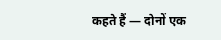कहते हैं — दोनों एक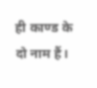ही काण्ड के दो नाम हैं।